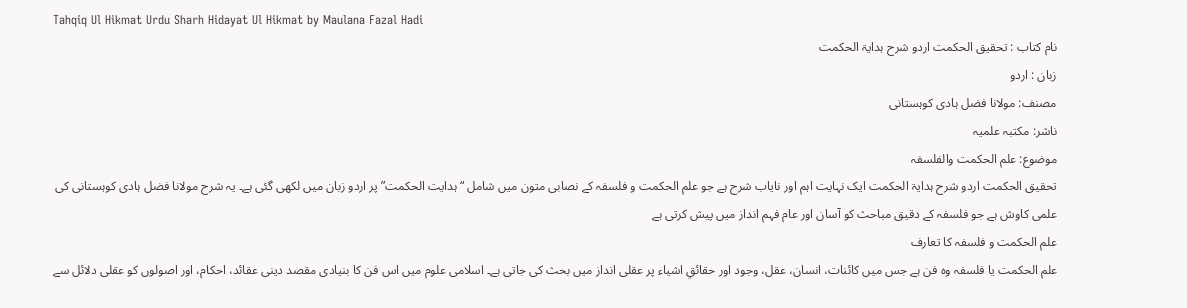Tahqiq Ul Hikmat Urdu Sharh Hidayat Ul Hikmat by Maulana Fazal Hadi
نام کتاب : تحقیق الحکمت اردو شرح ہدایۃ الحکمت
زبان : اردو
مصنف: مولانا فضل ہادی کوہستانی
ناشر: مکتبہ علمیہ
موضوع: علم الحکمت والفلسفہ
تحقیق الحکمت اردو شرح ہدایۃ الحکمت ایک نہایت اہم اور نایاب شرح ہے جو علم الحکمت و فلسفہ کے نصابی متون میں شامل “ہدایت الحکمت” پر اردو زبان میں لکھی گئی ہے۔ یہ شرح مولانا فضل ہادی کوہستانی کی علمی کاوش ہے جو فلسفہ کے دقیق مباحث کو آسان اور عام فہم انداز میں پیش کرتی ہے
علم الحکمت و فلسفہ کا تعارف
علم الحکمت یا فلسفہ وہ فن ہے جس میں کائنات، انسان، عقل، وجود اور حقائقِ اشیاء پر عقلی انداز میں بحث کی جاتی ہے۔ اسلامی علوم میں اس فن کا بنیادی مقصد دینی عقائد، احکام، اور اصولوں کو عقلی دلائل سے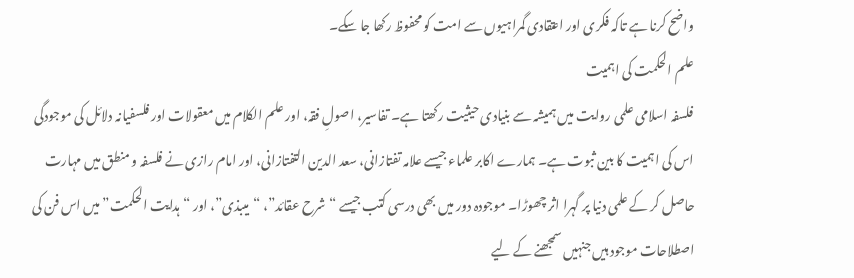واضح کرنا ہے تاکہ فکری اور اعتقادی گمراہیوں سے امت کو محفوظ رکھا جا سکے۔
علم الحکمت کی اہمیت
فلسفہ اسلامی علمی روایت میں ہمیشہ سے بنیادی حیثیت رکھتا ہے۔ تفاسیر، اصولِ فقہ، اور علم الکلام میں معقولات اور فلسفیانہ دلائل کی موجودگی اس کی اہمیت کا بین ثبوت ہے۔ ہمارے اکابر علماء جیسے علامہ تفتازانی، سعد الدین التفتازانی، اور امام رازی نے فلسفہ و منطق میں مہارت حاصل کر کے علمی دنیا پر گہرا اثر چھوڑا۔ موجودہ دور میں بھی درسی کتب جیسے “شرح عقائد”، “میبذی”، اور “ہدایت الحکمت” میں اس فن کی اصطلاحات موجود ہیں جنہیں سمجھنے کے لیے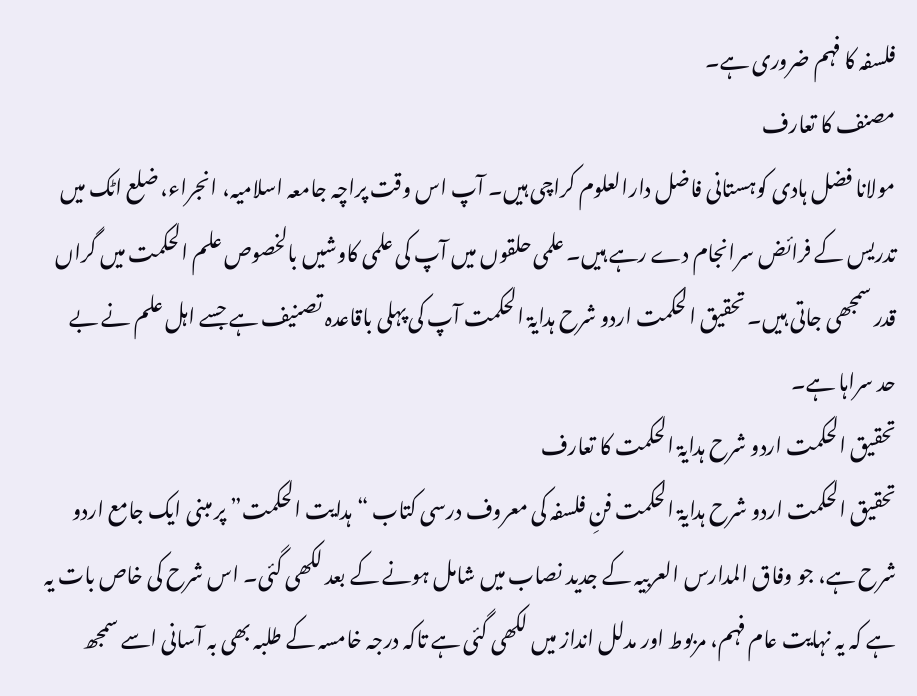فلسفہ کا فہم ضروری ہے۔
مصنف کا تعارف
مولانا فضل ہادی کوہستانی فاضل دارالعلوم کراچی ہیں۔ آپ اس وقت پراچہ جامعہ اسلامیہ، انجراء، ضلع اٹک میں تدریس کے فرائض سرانجام دے رہے ہیں۔ علمی حلقوں میں آپ کی علمی کاوشیں بالخصوص علم الحکمت میں گراں قدر سمجھی جاتی ہیں۔ تحقیق الحکمت اردو شرح ہدایۃ الحکمت آپ کی پہلی باقاعدہ تصنیف ہے جسے اہل علم نے بے حد سراہا ہے۔
تحقیق الحکمت اردو شرح ہدایۃ الحکمت کا تعارف
تحقیق الحکمت اردو شرح ہدایۃ الحکمت فنِ فلسفہ کی معروف درسی کتاب “ہدایت الحکمت” پر مبنی ایک جامع اردو شرح ہے، جو وفاق المدارس العربیہ کے جدید نصاب میں شامل ہونے کے بعد لکھی گئی۔ اس شرح کی خاص بات یہ ہے کہ یہ نہایت عام فہم، مربوط اور مدلل انداز میں لکھی گئی ہے تاکہ درجہ خامسہ کے طلبہ بھی بہ آسانی اسے سمجھ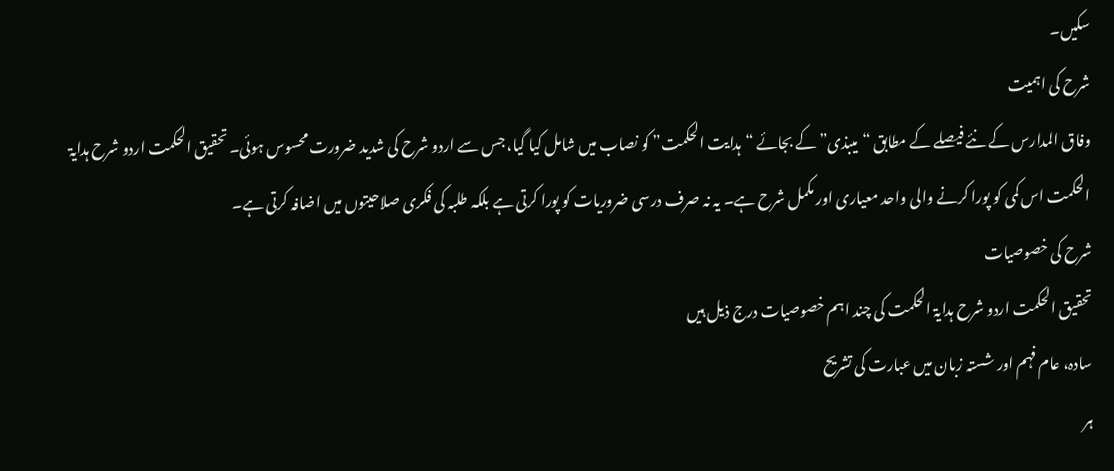سکیں۔
شرح کی اہمیت
وفاق المدارس کے نئے فیصلے کے مطابق “میبذی” کے بجائے “ہدایت الحکمت” کو نصاب میں شامل کیا گیا، جس سے اردو شرح کی شدید ضرورت محسوس ہوئی۔ تحقیق الحکمت اردو شرح ہدایۃ الحکمت اس کمی کو پورا کرنے والی واحد معیاری اور مکمل شرح ہے۔ یہ نہ صرف درسی ضروریات کو پورا کرتی ہے بلکہ طلبہ کی فکری صلاحیتوں میں اضافہ کرتی ہے۔
شرح کی خصوصیات
تحقیق الحکمت اردو شرح ہدایۃ الحکمت کی چند اہم خصوصیات درج ذیل ہیں
سادہ، عام فہم اور شستہ زبان میں عبارت کی تشریح
ہر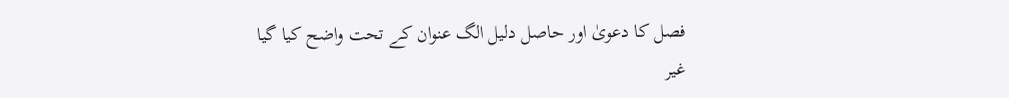فصل کا دعویٰ اور حاصل دلیل الگ عنوان کے تحت واضح کیا گیا
غیر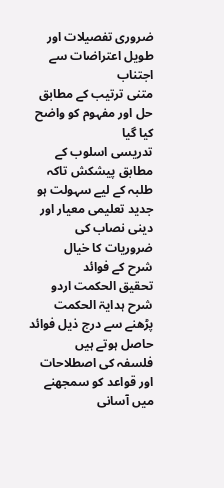ضروری تفصیلات اور طویل اعتراضات سے اجتناب
متنی ترتیب کے مطابق حل اور مفہوم کو واضح کیا گیا
تدریسی اسلوب کے مطابق پیشکش تاکہ طلبہ کے لیے سہولت ہو
جدید تعلیمی معیار اور دینی نصاب کی ضروریات کا خیال
شرح کے فوائد
تحقیق الحکمت اردو شرح ہدایۃ الحکمت پڑھنے سے درج ذیل فوائد حاصل ہوتے ہیں
فلسفہ کی اصطلاحات اور قواعد کو سمجھنے میں آسانی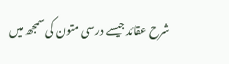شرح عقائد جیسے درسی متون کی سمجھ میں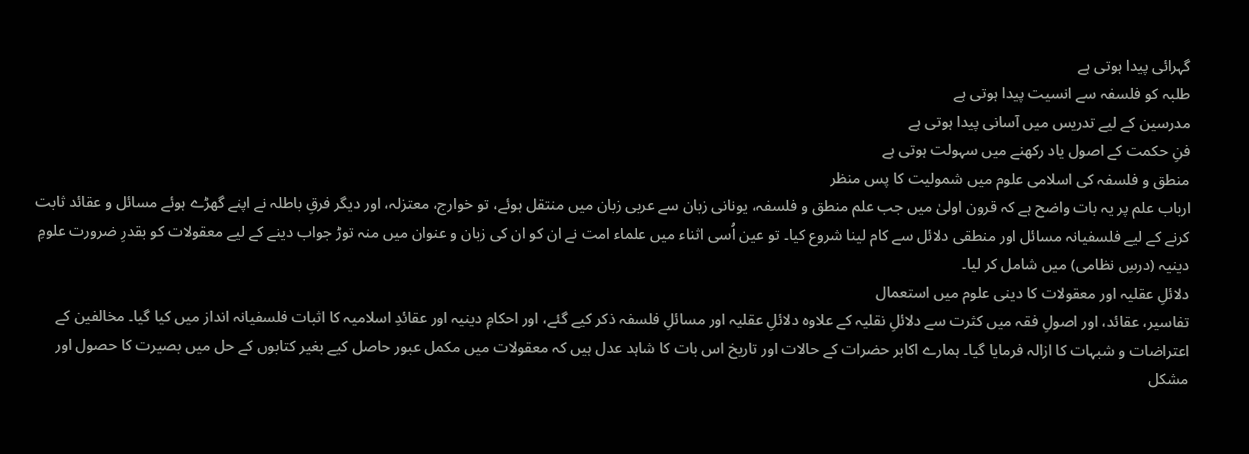گہرائی پیدا ہوتی ہے
طلبہ کو فلسفہ سے انسیت پیدا ہوتی ہے
مدرسین کے لیے تدریس میں آسانی پیدا ہوتی ہے
فنِ حکمت کے اصول یاد رکھنے میں سہولت ہوتی ہے
منطق و فلسفہ کی اسلامی علوم میں شمولیت کا پس منظر
ارباب علم پر یہ بات واضح ہے کہ قرون اولیٰ میں جب علم منطق و فلسفہ، یونانی زبان سے عربی زبان میں منتقل ہوئے، تو خوارج، معتزلہ، اور دیگر فرقِ باطلہ نے اپنے گھڑے ہوئے مسائل و عقائد ثابت کرنے کے لیے فلسفیانہ مسائل اور منطقی دلائل سے کام لینا شروع کیا۔ تو عین اُسی اثناء میں علماء امت نے ان کو ان کی زبان و عنوان میں منہ توڑ جواب دینے کے لیے معقولات کو بقدرِ ضرورت علومِ دینیہ (درسِ نظامی) میں شامل کر لیا۔
دلائلِ عقلیہ اور معقولات کا دینی علوم میں استعمال
تفاسیر، عقائد، اور اصولِ فقہ میں کثرت سے دلائلِ نقلیہ کے علاوہ دلائلِ عقلیہ اور مسائلِ فلسفہ ذکر کیے گئے، اور احکامِ دینیہ اور عقائدِ اسلامیہ کا اثبات فلسفیانہ انداز میں کیا گیا۔ مخالفین کے اعتراضات و شبہات کا ازالہ فرمایا گیا۔ ہمارے اکابر حضرات کے حالات اور تاریخ اس بات کا شاہد عدل ہیں کہ معقولات میں مکمل عبور حاصل کیے بغیر کتابوں کے حل میں بصیرت کا حصول اور مشکل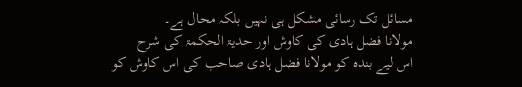مسائل تک رسائی مشکل ہی نہیں بلکہ محال ہے۔
مولانا فضل ہادی کی کاوش اور حدیۃ الحکمۃ کی شرح
اس لیے بندہ کو مولانا فضل ہادی صاحب کی اس کاوش کو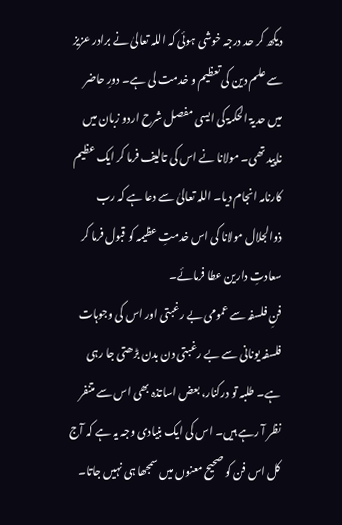دیکھ کر حد درجہ خوشی ہوئی کہ اللہ تعالیٰ نے برادر عزیز سے علم دین کی تعظیم و خدمت لی ہے۔ دورِ حاضر میں حدیۃ الحکمۃ کی ایسی مفصل شرح اردو زبان میں ناپید تھی۔ مولانا نے اس کی تالیف فرما کر ایک عظیم کارنامہ انجام دیا۔ اللہ تعالیٰ سے دعا ہے کہ رب ذوالجلال مولانا کی اس خدمتِ عظیمہ کو قبول فرما کر سعادتِ دارین عطا فرمائے۔
فنِ فلسفہ سے عمومی بے رغبتی اور اس کی وجوہات
فلسفہ یونانی سے بے رغبتی دن بدن بڑھتی جا رہی ہے۔ طلبہ تو درکنار، بعض اساتذہ بھی اس سے متنفر نظر آ رہے ہیں۔ اس کی ایک بنیادی وجہ یہ ہے کہ آج کل اس فن کو صحیح معنوں میں سمجھا ہی نہیں جاتا۔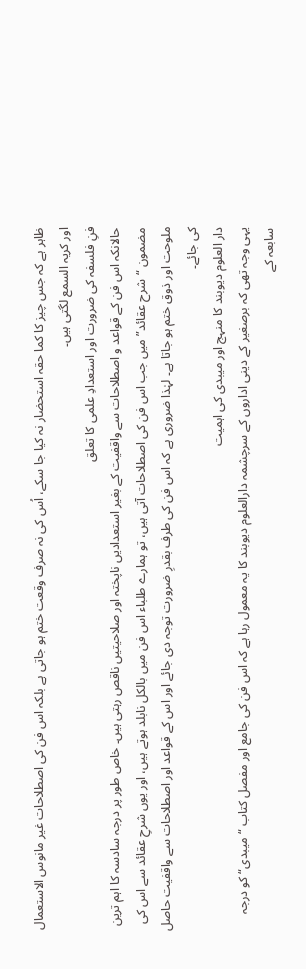ظاہر ہے کہ جس چیز کا کما حقہ استحضار نہ کیا جا سکے، اُس کی نہ صرف وقعت ختم ہو جاتی ہے بلکہ اس فن کی اصطلاحات غیر مانوس الاستعمال اور کریہ السمع لگتی ہیں۔
فنِ فلسفہ کی ضرورت اور استعدادِ علمی کا تعلق
حالانکہ اس فن کے قواعد و اصطلاحات سے واقفیت کے بغیر استعدادیں ناپختہ اور صلاحیتیں ناقص رہتی ہیں۔ خاص طور پر درجہ سادسہ کا اہم ترین مضمون “شرح عقائد” میں جب اس فن کی اصطلاحات آتی ہیں، تو ہمارے طلباء اس فن میں بالکل نابلد ہوتے ہیں، اور یوں شرحِ عقائد سے اس کی ملوحت اور ذوق ختم ہو جاتا ہے۔ لہٰذا ضروری ہے کہ اس فن کی طرف بقدرِ ضرورت توجہ دی جائے اور اس کے قواعد اور اصطلاحات سے واقفیت حاصل کی جائے۔
دار العلوم دیوبند کا منہج اور میبدی کی اہمیت
یہی وجہ تھی کہ برصغیر کے دینی اداروں کے سرچشمہ دارالعلوم دیوبند کا یہ معمول رہا ہے کہ اس فن کی جامع اور مفصل کتاب “میبدی“ کو درجہ سابعہ کے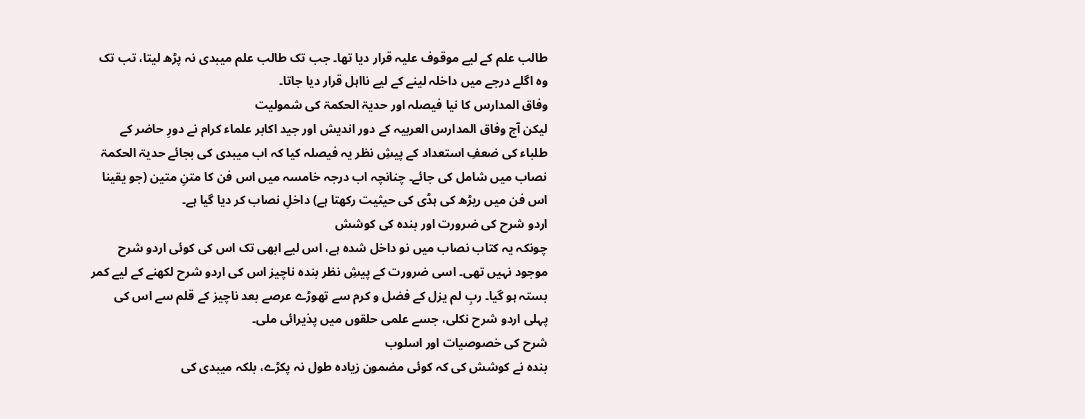طالب علم کے لیے موقوف علیہ قرار دیا تھا۔ جب تک طالب علم میبدی نہ پڑھ لیتا، تب تک وہ اگلے درجے میں داخلہ لینے کے لیے نااہل قرار دیا جاتا۔
وفاق المدارس کا نیا فیصلہ اور حدیۃ الحکمۃ کی شمولیت
لیکن آج وفاق المدارس العربیہ کے دور اندیش اور جید اکابر علماء کرام نے دورِ حاضر کے طلباء کی ضعفِ استعداد کے پیشِ نظر یہ فیصلہ کیا کہ اب میبدی کی بجائے حدیۃ الحکمۃ نصاب میں شامل کی جائے۔ چنانچہ اب درجہ خامسہ میں اس فن کا متنِ متین (جو یقینا اس فن میں ریڑھ کی ہڈی کی حیثیت رکھتا ہے) داخلِ نصاب کر دیا گیا ہے۔
اردو شرح کی ضرورت اور بندہ کی کوشش
چونکہ یہ کتاب نصاب میں نو داخل شدہ ہے، اس لیے ابھی تک اس کی کوئی اردو شرح موجود نہیں تھی۔ اسی ضرورت کے پیشِ نظر بندہ ناچیز اس کی اردو شرح لکھنے کے لیے کمر بستہ ہو گیا۔ ربِ لم یزل کے فضل و کرم سے تھوڑے عرصے بعد ناچیز کے قلم سے اس کی پہلی اردو شرح نکلی، جسے علمی حلقوں میں پذیرائی ملی۔
شرح کی خصوصیات اور اسلوب
بندہ نے کوشش کی کہ کوئی مضمون زیادہ طول نہ پکڑے، بلکہ میبدی کی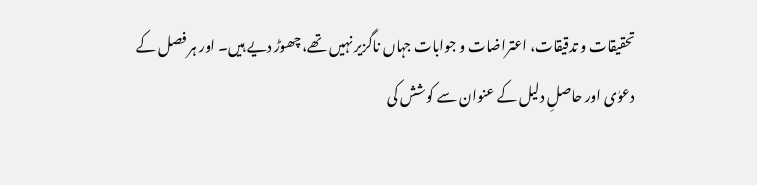تحقیقات و تدقیقات، اعتراضات و جوابات جہاں ناگزیر نہیں تھے، چھوڑ دیے ہیں۔ اور ہر فصل کے دعوٰی اور حاصلِ دلیل کے عنوان سے کوشش کی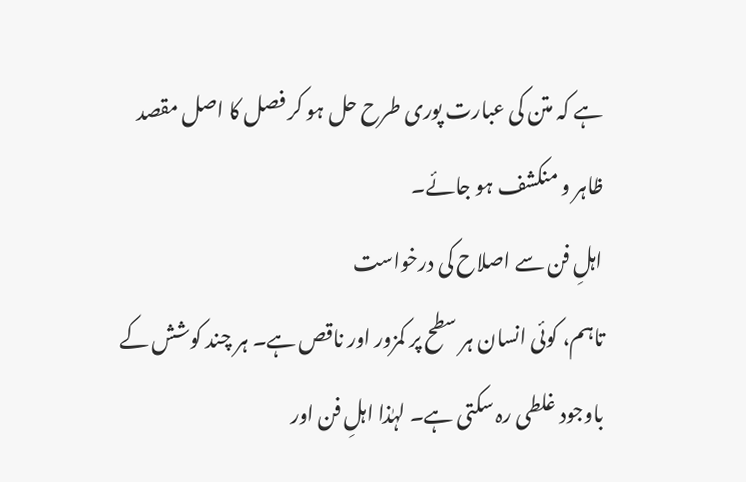ہے کہ متن کی عبارت پوری طرح حل ہو کر فصل کا اصل مقصد ظاہر و منکشف ہو جائے۔
اہلِ فن سے اصلاح کی درخواست
تاہم، کوئی انسان ہر سطح پر کمزور اور ناقص ہے۔ ہر چند کوشش کے باوجود غلطی رہ سکتی ہے۔ لہٰذا اہلِ فن اور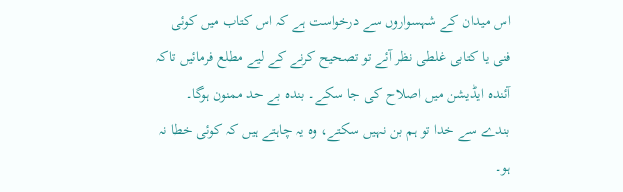اس میدان کے شہسواروں سے درخواست ہے کہ اس کتاب میں کوئی فنی یا کتابی غلطی نظر آئے تو تصحیح کرنے کے لیے مطلع فرمائیں تاکہ آئندہ ایڈیشن میں اصلاح کی جا سکے۔ بندہ بے حد ممنون ہوگا۔ بندے سے خدا تو ہم بن نہیں سکتے، وہ یہ چاہتے ہیں کہ کوئی خطا نہ ہو۔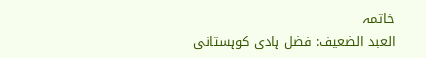خاتمہ
العبد الضعیف: فضل ہادی کوہستانی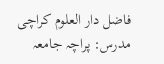فاضل دار العلوم کراچی
مدرس: پراچہ جامعہ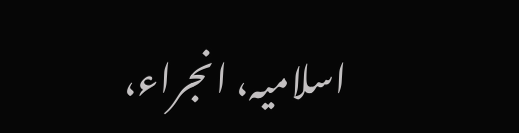اسلامیہ، انجراء،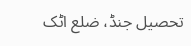تحصیل جنڈ، ضلع اٹک